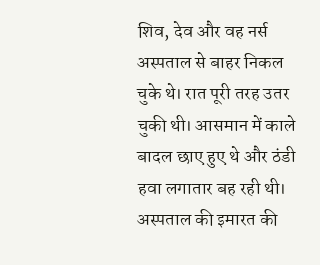शिव, देव और वह नर्स अस्पताल से बाहर निकल चुके थे। रात पूरी तरह उतर चुकी थी। आसमान में काले बादल छाए हुए थे और ठंडी हवा लगातार बह रही थी। अस्पताल की इमारत की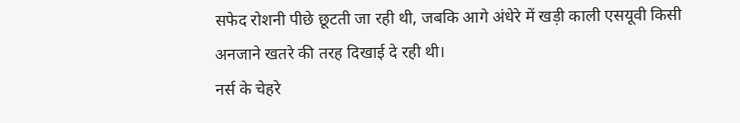सफेद रोशनी पीछे छूटती जा रही थी, जबकि आगे अंधेरे में खड़ी काली एसयूवी किसी अनजाने खतरे की तरह दिखाई दे रही थी।
नर्स के चेहरे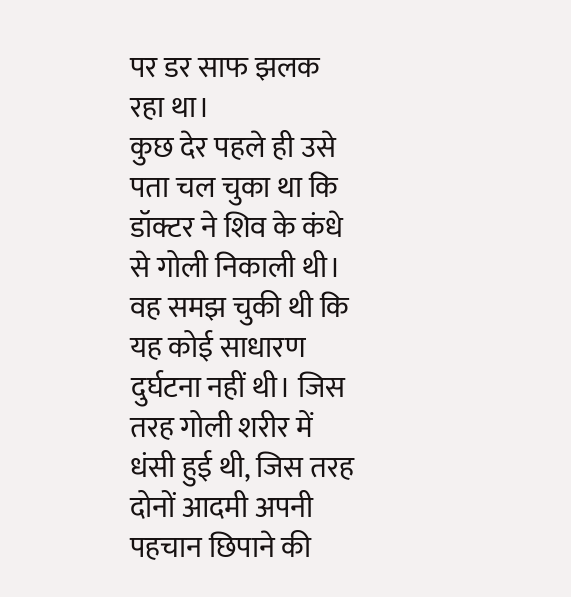पर डर साफ झलक रहा था।
कुछ देर पहले ही उसे पता चल चुका था कि डॉक्टर ने शिव के कंधे से गोली निकाली थी। वह समझ चुकी थी कि यह कोई साधारण दुर्घटना नहीं थी। जिस तरह गोली शरीर में धंसी हुई थी, जिस तरह दोनों आदमी अपनी पहचान छिपाने की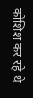कोशिश कर रहे थे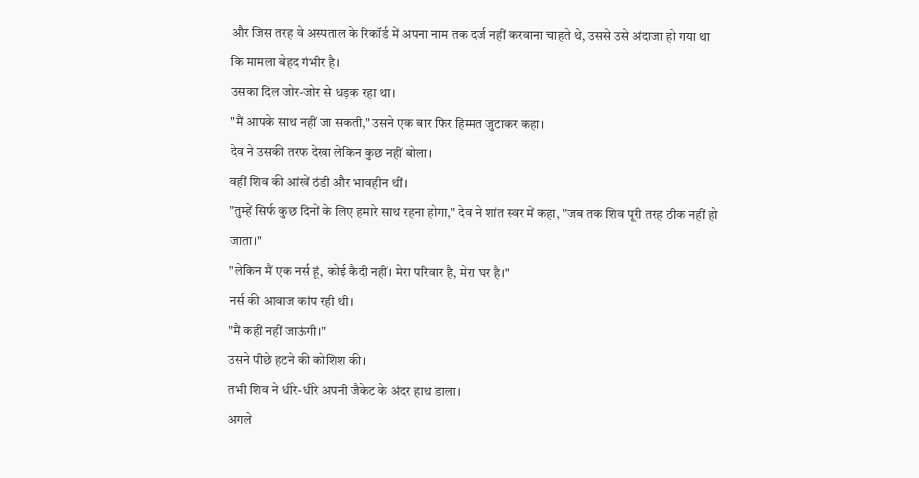और जिस तरह वे अस्पताल के रिकॉर्ड में अपना नाम तक दर्ज नहीं करवाना चाहते थे, उससे उसे अंदाजा हो गया था कि मामला बेहद गंभीर है।
उसका दिल जोर-जोर से धड़क रहा था।
"मैं आपके साथ नहीं जा सकती," उसने एक बार फिर हिम्मत जुटाकर कहा।
देव ने उसकी तरफ देखा लेकिन कुछ नहीं बोला।
वहीं शिव की आंखें ठंडी और भावहीन थीं।
"तुम्हें सिर्फ कुछ दिनों के लिए हमारे साथ रहना होगा," देव ने शांत स्वर में कहा, "जब तक शिव पूरी तरह ठीक नहीं हो जाता।"
"लेकिन मैं एक नर्स हूं, कोई कैदी नहीं। मेरा परिवार है, मेरा घर है।"
नर्स की आवाज कांप रही थी।
"मैं कहीं नहीं जाऊंगी।"
उसने पीछे हटने की कोशिश की।
तभी शिव ने धीरे-धीरे अपनी जैकेट के अंदर हाथ डाला।
अगले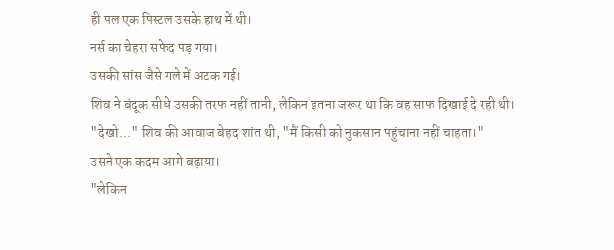ही पल एक पिस्टल उसके हाथ में थी।
नर्स का चेहरा सफेद पड़ गया।
उसकी सांस जैसे गले में अटक गई।
शिव ने बंदूक सीधे उसकी तरफ नहीं तानी, लेकिन इतना जरूर था कि वह साफ दिखाई दे रही थी।
"देखो..." शिव की आवाज बेहद शांत थी, "मैं किसी को नुकसान पहुंचाना नहीं चाहता।"
उसने एक कदम आगे बढ़ाया।
"लेकिन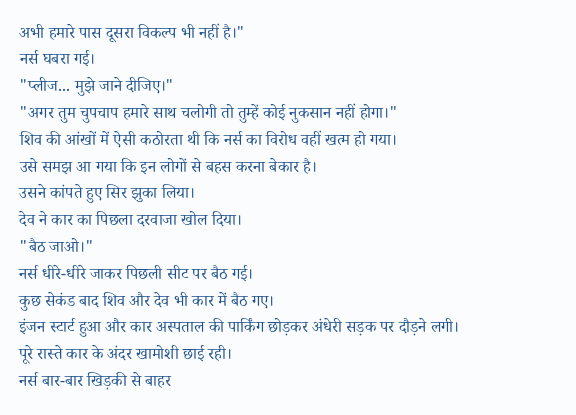अभी हमारे पास दूसरा विकल्प भी नहीं है।"
नर्स घबरा गई।
"प्लीज... मुझे जाने दीजिए।"
"अगर तुम चुपचाप हमारे साथ चलोगी तो तुम्हें कोई नुकसान नहीं होगा।"
शिव की आंखों में ऐसी कठोरता थी कि नर्स का विरोध वहीं खत्म हो गया।
उसे समझ आ गया कि इन लोगों से बहस करना बेकार है।
उसने कांपते हुए सिर झुका लिया।
देव ने कार का पिछला दरवाजा खोल दिया।
"बैठ जाओ।"
नर्स धीरे-धीरे जाकर पिछली सीट पर बैठ गई।
कुछ सेकंड बाद शिव और देव भी कार में बैठ गए।
इंजन स्टार्ट हुआ और कार अस्पताल की पार्किंग छोड़कर अंधेरी सड़क पर दौड़ने लगी।
पूरे रास्ते कार के अंदर खामोशी छाई रही।
नर्स बार-बार खिड़की से बाहर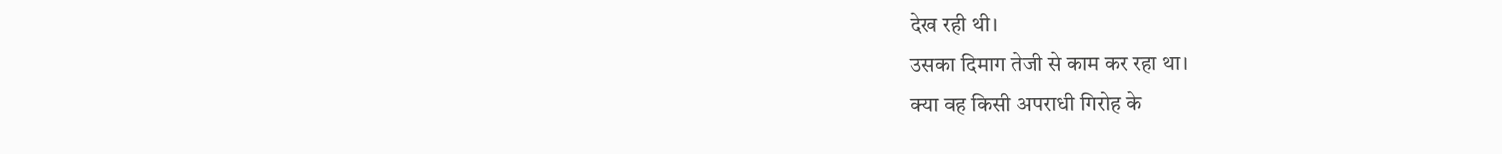देख रही थी।
उसका दिमाग तेजी से काम कर रहा था।
क्या वह किसी अपराधी गिरोह के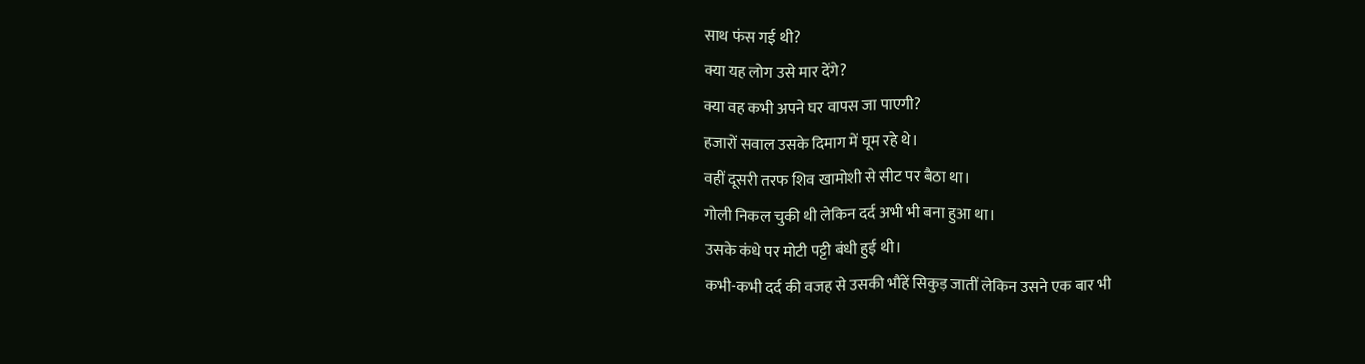साथ फंस गई थी?
क्या यह लोग उसे मार देंगे?
क्या वह कभी अपने घर वापस जा पाएगी?
हजारों सवाल उसके दिमाग में घूम रहे थे।
वहीं दूसरी तरफ शिव खामोशी से सीट पर बैठा था।
गोली निकल चुकी थी लेकिन दर्द अभी भी बना हुआ था।
उसके कंधे पर मोटी पट्टी बंधी हुई थी।
कभी-कभी दर्द की वजह से उसकी भौंहें सिकुड़ जातीं लेकिन उसने एक बार भी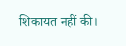शिकायत नहीं की।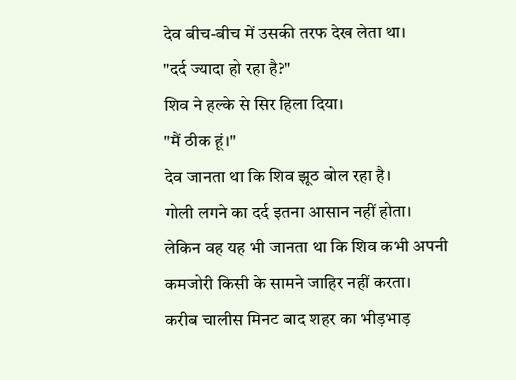देव बीच-बीच में उसकी तरफ देख लेता था।
"दर्द ज्यादा हो रहा है?"
शिव ने हल्के से सिर हिला दिया।
"मैं ठीक हूं।"
देव जानता था कि शिव झूठ बोल रहा है।
गोली लगने का दर्द इतना आसान नहीं होता।
लेकिन वह यह भी जानता था कि शिव कभी अपनी कमजोरी किसी के सामने जाहिर नहीं करता।
करीब चालीस मिनट बाद शहर का भीड़भाड़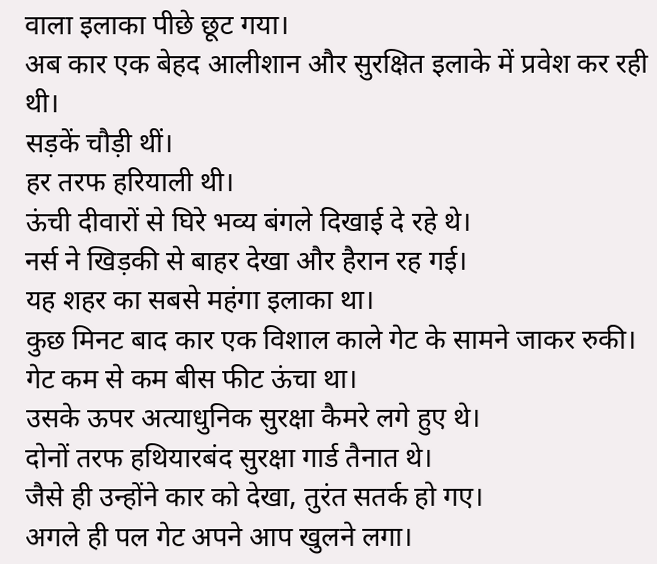वाला इलाका पीछे छूट गया।
अब कार एक बेहद आलीशान और सुरक्षित इलाके में प्रवेश कर रही थी।
सड़कें चौड़ी थीं।
हर तरफ हरियाली थी।
ऊंची दीवारों से घिरे भव्य बंगले दिखाई दे रहे थे।
नर्स ने खिड़की से बाहर देखा और हैरान रह गई।
यह शहर का सबसे महंगा इलाका था।
कुछ मिनट बाद कार एक विशाल काले गेट के सामने जाकर रुकी।
गेट कम से कम बीस फीट ऊंचा था।
उसके ऊपर अत्याधुनिक सुरक्षा कैमरे लगे हुए थे।
दोनों तरफ हथियारबंद सुरक्षा गार्ड तैनात थे।
जैसे ही उन्होंने कार को देखा, तुरंत सतर्क हो गए।
अगले ही पल गेट अपने आप खुलने लगा।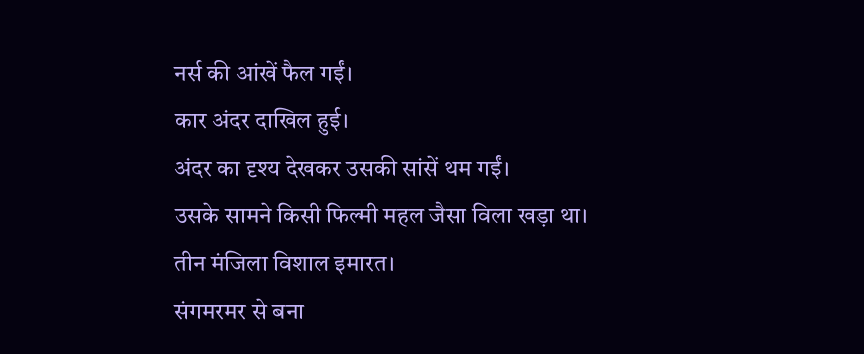नर्स की आंखें फैल गईं।
कार अंदर दाखिल हुई।
अंदर का दृश्य देखकर उसकी सांसें थम गईं।
उसके सामने किसी फिल्मी महल जैसा विला खड़ा था।
तीन मंजिला विशाल इमारत।
संगमरमर से बना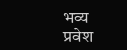भव्य प्रवेश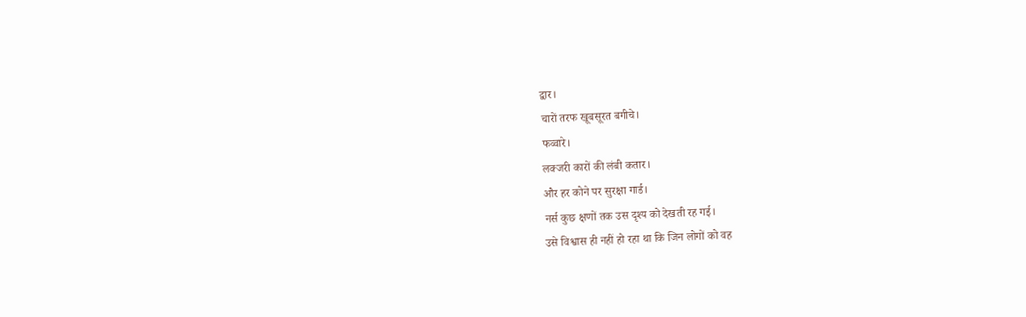द्वार।
चारों तरफ खूबसूरत बगीचे।
फव्वारे।
लक्जरी कारों की लंबी कतार।
और हर कोने पर सुरक्षा गार्ड।
नर्स कुछ क्षणों तक उस दृश्य को देखती रह गई।
उसे विश्वास ही नहीं हो रहा था कि जिन लोगों को वह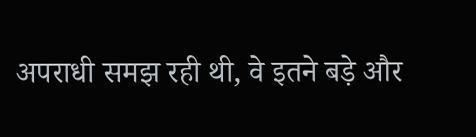अपराधी समझ रही थी, वे इतने बड़े और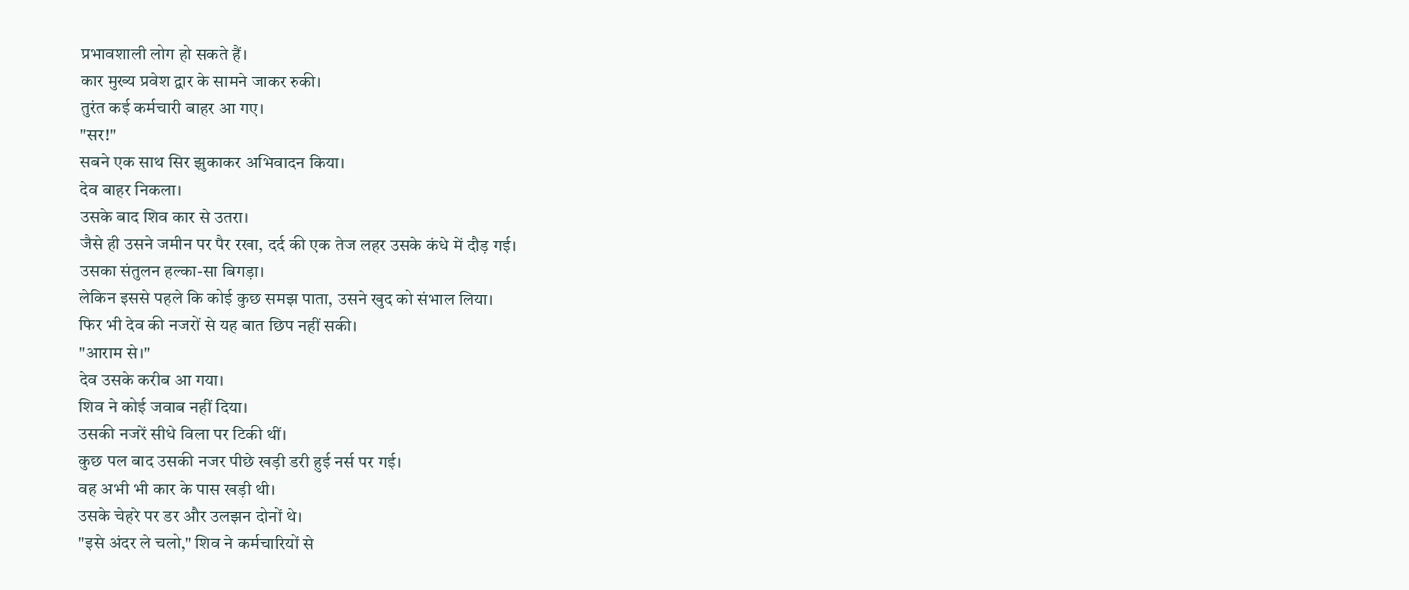प्रभावशाली लोग हो सकते हैं।
कार मुख्य प्रवेश द्वार के सामने जाकर रुकी।
तुरंत कई कर्मचारी बाहर आ गए।
"सर!"
सबने एक साथ सिर झुकाकर अभिवादन किया।
देव बाहर निकला।
उसके बाद शिव कार से उतरा।
जैसे ही उसने जमीन पर पैर रखा, दर्द की एक तेज लहर उसके कंधे में दौड़ गई।
उसका संतुलन हल्का-सा बिगड़ा।
लेकिन इससे पहले कि कोई कुछ समझ पाता, उसने खुद को संभाल लिया।
फिर भी देव की नजरों से यह बात छिप नहीं सकी।
"आराम से।"
देव उसके करीब आ गया।
शिव ने कोई जवाब नहीं दिया।
उसकी नजरें सीधे विला पर टिकी थीं।
कुछ पल बाद उसकी नजर पीछे खड़ी डरी हुई नर्स पर गई।
वह अभी भी कार के पास खड़ी थी।
उसके चेहरे पर डर और उलझन दोनों थे।
"इसे अंदर ले चलो," शिव ने कर्मचारियों से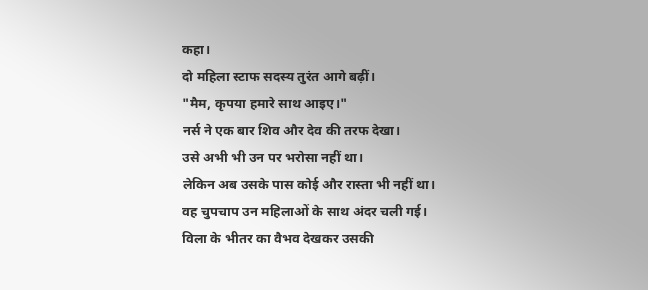कहा।
दो महिला स्टाफ सदस्य तुरंत आगे बढ़ीं।
"मैम, कृपया हमारे साथ आइए।"
नर्स ने एक बार शिव और देव की तरफ देखा।
उसे अभी भी उन पर भरोसा नहीं था।
लेकिन अब उसके पास कोई और रास्ता भी नहीं था।
वह चुपचाप उन महिलाओं के साथ अंदर चली गई।
विला के भीतर का वैभव देखकर उसकी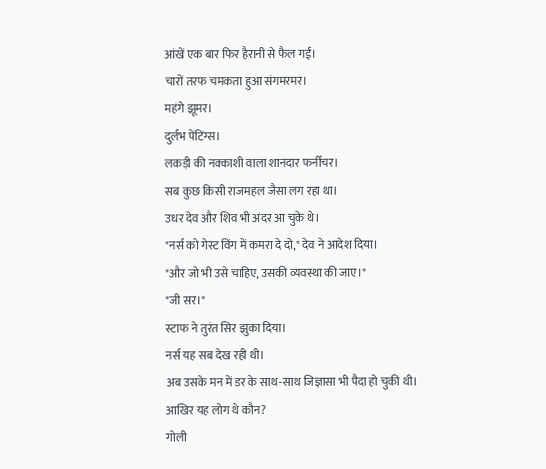आंखें एक बार फिर हैरानी से फैल गईं।
चारों तरफ चमकता हुआ संगमरमर।
महंगे झूमर।
दुर्लभ पेंटिंग्स।
लकड़ी की नक्काशी वाला शानदार फर्नीचर।
सब कुछ किसी राजमहल जैसा लग रहा था।
उधर देव और शिव भी अंदर आ चुके थे।
"नर्स को गेस्ट विंग में कमरा दे दो," देव ने आदेश दिया।
"और जो भी उसे चाहिए, उसकी व्यवस्था की जाए।"
"जी सर।"
स्टाफ ने तुरंत सिर झुका दिया।
नर्स यह सब देख रही थी।
अब उसके मन में डर के साथ-साथ जिज्ञासा भी पैदा हो चुकी थी।
आखिर यह लोग थे कौन?
गोली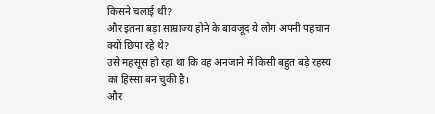किसने चलाई थी?
और इतना बड़ा साम्राज्य होने के बावजूद ये लोग अपनी पहचान क्यों छिपा रहे थे?
उसे महसूस हो रहा था कि वह अनजाने में किसी बहुत बड़े रहस्य का हिस्सा बन चुकी है।
और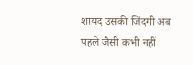शायद उसकी जिंदगी अब पहले जैसी कभी नहीं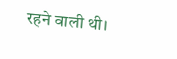रहने वाली थी।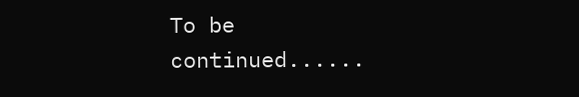To be continued......